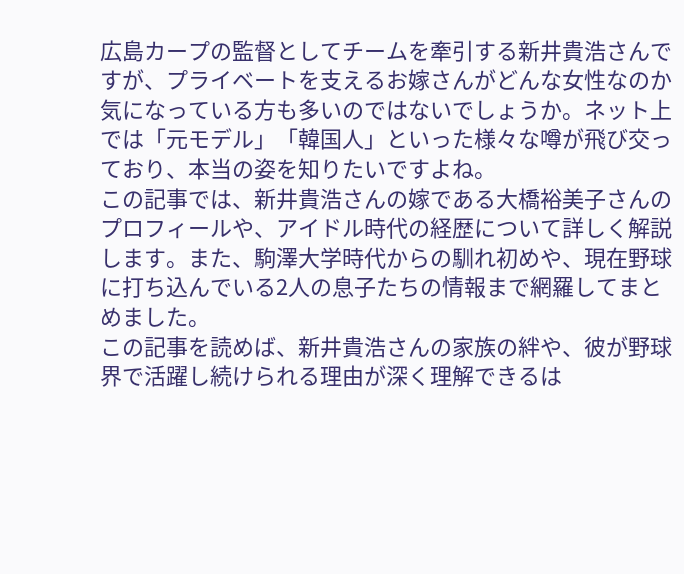広島カープの監督としてチームを牽引する新井貴浩さんですが、プライベートを支えるお嫁さんがどんな女性なのか気になっている方も多いのではないでしょうか。ネット上では「元モデル」「韓国人」といった様々な噂が飛び交っており、本当の姿を知りたいですよね。
この記事では、新井貴浩さんの嫁である大橋裕美子さんのプロフィールや、アイドル時代の経歴について詳しく解説します。また、駒澤大学時代からの馴れ初めや、現在野球に打ち込んでいる2人の息子たちの情報まで網羅してまとめました。
この記事を読めば、新井貴浩さんの家族の絆や、彼が野球界で活躍し続けられる理由が深く理解できるは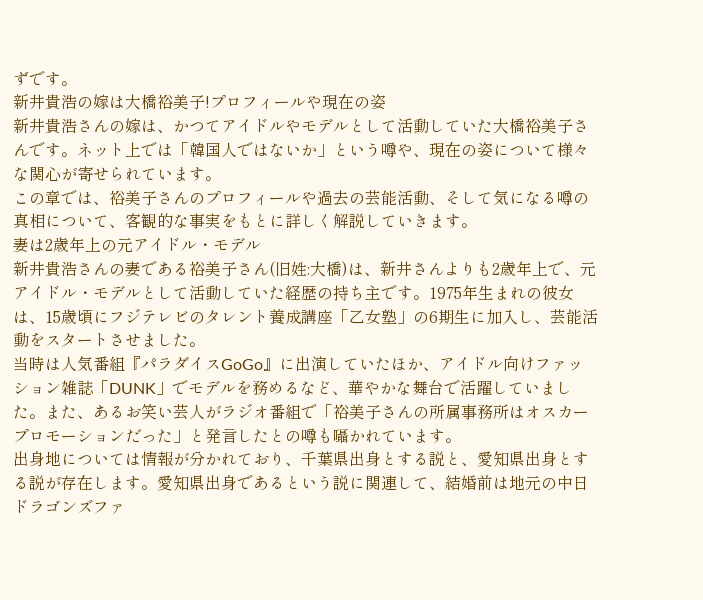ずです。
新井貴浩の嫁は大橋裕美子!プロフィールや現在の姿
新井貴浩さんの嫁は、かつてアイドルやモデルとして活動していた大橋裕美子さんです。ネット上では「韓国人ではないか」という噂や、現在の姿について様々な関心が寄せられています。
この章では、裕美子さんのプロフィールや過去の芸能活動、そして気になる噂の真相について、客観的な事実をもとに詳しく解説していきます。
妻は2歳年上の元アイドル・モデル
新井貴浩さんの妻である裕美子さん(旧姓:大橋)は、新井さんよりも2歳年上で、元アイドル・モデルとして活動していた経歴の持ち主です。1975年生まれの彼女は、15歳頃にフジテレビのタレント養成講座「乙女塾」の6期生に加入し、芸能活動をスタートさせました。
当時は人気番組『パラダイスGoGo』に出演していたほか、アイドル向けファッション雑誌「DUNK」でモデルを務めるなど、華やかな舞台で活躍していました。また、あるお笑い芸人がラジオ番組で「裕美子さんの所属事務所はオスカープロモーションだった」と発言したとの噂も囁かれています。
出身地については情報が分かれており、千葉県出身とする説と、愛知県出身とする説が存在します。愛知県出身であるという説に関連して、結婚前は地元の中日ドラゴンズファ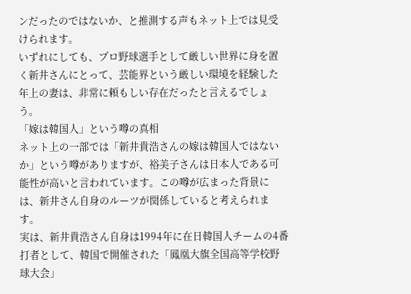ンだったのではないか、と推測する声もネット上では見受けられます。
いずれにしても、プロ野球選手として厳しい世界に身を置く新井さんにとって、芸能界という厳しい環境を経験した年上の妻は、非常に頼もしい存在だったと言えるでしょう。
「嫁は韓国人」という噂の真相
ネット上の一部では「新井貴浩さんの嫁は韓国人ではないか」という噂がありますが、裕美子さんは日本人である可能性が高いと言われています。この噂が広まった背景には、新井さん自身のルーツが関係していると考えられます。
実は、新井貴浩さん自身は1994年に在日韓国人チームの4番打者として、韓国で開催された「鳳凰大旗全国高等学校野球大会」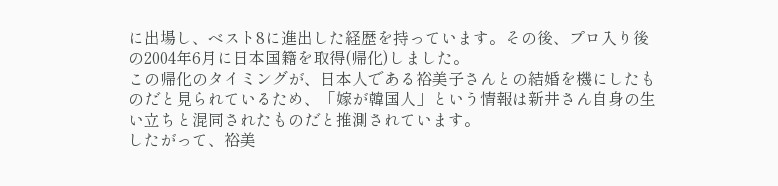に出場し、ベスト8に進出した経歴を持っています。その後、プロ入り後の2004年6月に日本国籍を取得(帰化)しました。
この帰化のタイミングが、日本人である裕美子さんとの結婚を機にしたものだと見られているため、「嫁が韓国人」という情報は新井さん自身の生い立ちと混同されたものだと推測されています。
したがって、裕美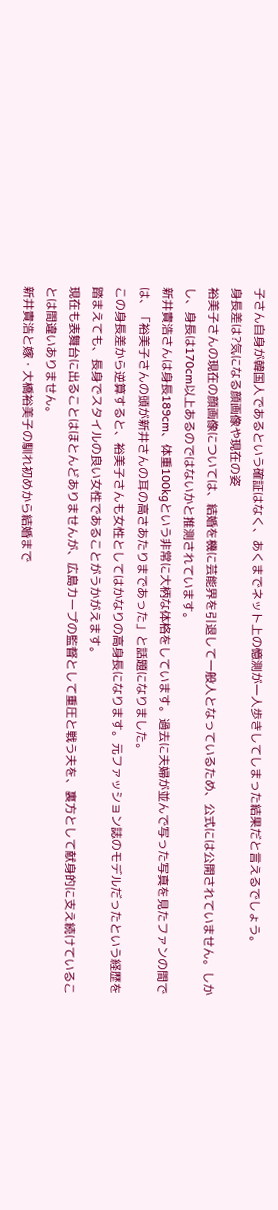子さん自身が韓国人であるという確証はなく、あくまでネット上の憶測が一人歩きしてしまった結果だと言えるでしょう。
身長差は?気になる顔画像や現在の姿
裕美子さんの現在の顔画像については、結婚を機に芸能界を引退して一般人となっているため、公式には公開されていません。しかし、身長は170cm以上あるのではないかと推測されています。
新井貴浩さんは身長189cm、体重100kgという非常に大柄な体格をしています。過去に夫婦が並んで写った写真を見たファンの間では、「裕美子さんの頭が新井さんの耳の高さあたりまであった」と話題になりました。
この身長差から逆算すると、裕美子さんも女性としてはかなりの高身長になります。元ファッション誌のモデルだったという経歴を踏まえても、長身でスタイルの良い女性であることがうかがえます。
現在も表舞台に出ることはほとんどありませんが、広島カープの監督として重圧と戦う夫を、裏方として献身的に支え続けていることは間違いありません。
新井貴浩と嫁・大橋裕美子の馴れ初めから結婚まで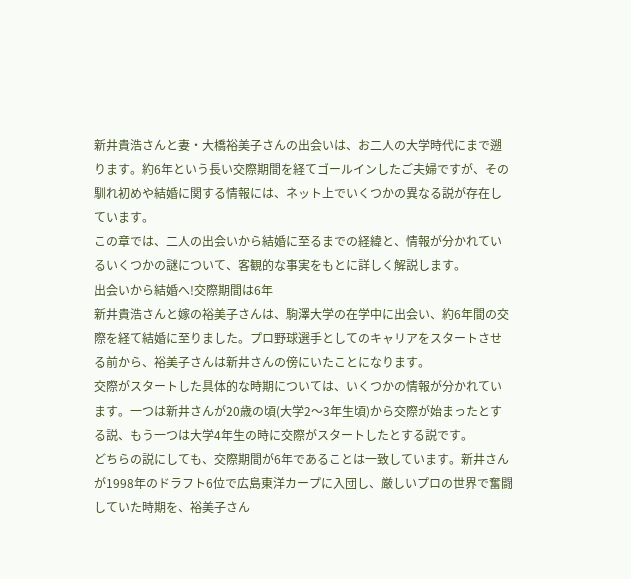新井貴浩さんと妻・大橋裕美子さんの出会いは、お二人の大学時代にまで遡ります。約6年という長い交際期間を経てゴールインしたご夫婦ですが、その馴れ初めや結婚に関する情報には、ネット上でいくつかの異なる説が存在しています。
この章では、二人の出会いから結婚に至るまでの経緯と、情報が分かれているいくつかの謎について、客観的な事実をもとに詳しく解説します。
出会いから結婚へ!交際期間は6年
新井貴浩さんと嫁の裕美子さんは、駒澤大学の在学中に出会い、約6年間の交際を経て結婚に至りました。プロ野球選手としてのキャリアをスタートさせる前から、裕美子さんは新井さんの傍にいたことになります。
交際がスタートした具体的な時期については、いくつかの情報が分かれています。一つは新井さんが20歳の頃(大学2〜3年生頃)から交際が始まったとする説、もう一つは大学4年生の時に交際がスタートしたとする説です。
どちらの説にしても、交際期間が6年であることは一致しています。新井さんが1998年のドラフト6位で広島東洋カープに入団し、厳しいプロの世界で奮闘していた時期を、裕美子さん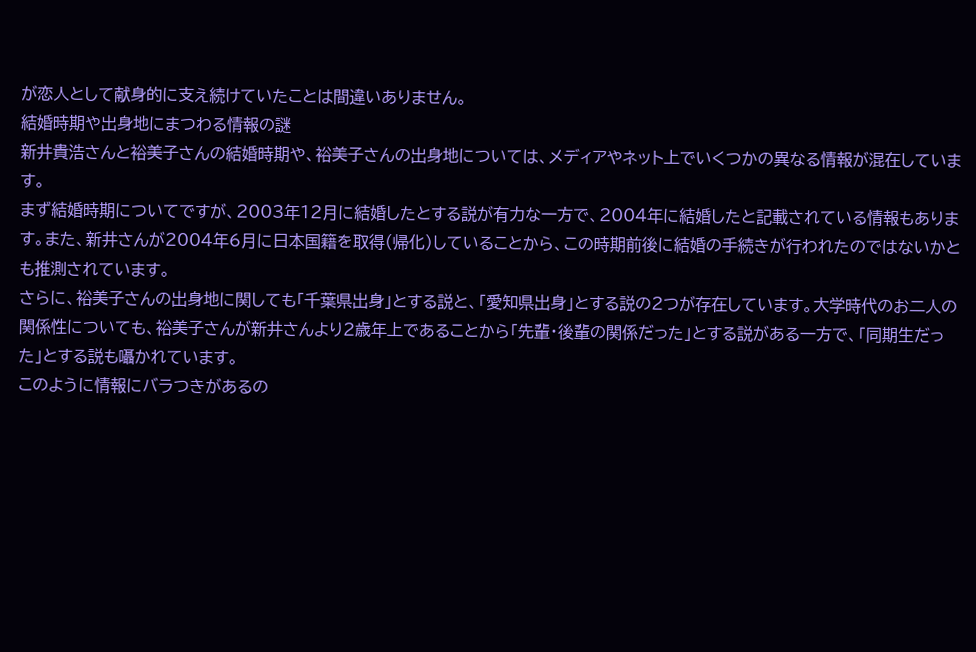が恋人として献身的に支え続けていたことは間違いありません。
結婚時期や出身地にまつわる情報の謎
新井貴浩さんと裕美子さんの結婚時期や、裕美子さんの出身地については、メディアやネット上でいくつかの異なる情報が混在しています。
まず結婚時期についてですが、2003年12月に結婚したとする説が有力な一方で、2004年に結婚したと記載されている情報もあります。また、新井さんが2004年6月に日本国籍を取得(帰化)していることから、この時期前後に結婚の手続きが行われたのではないかとも推測されています。
さらに、裕美子さんの出身地に関しても「千葉県出身」とする説と、「愛知県出身」とする説の2つが存在しています。大学時代のお二人の関係性についても、裕美子さんが新井さんより2歳年上であることから「先輩・後輩の関係だった」とする説がある一方で、「同期生だった」とする説も囁かれています。
このように情報にバラつきがあるの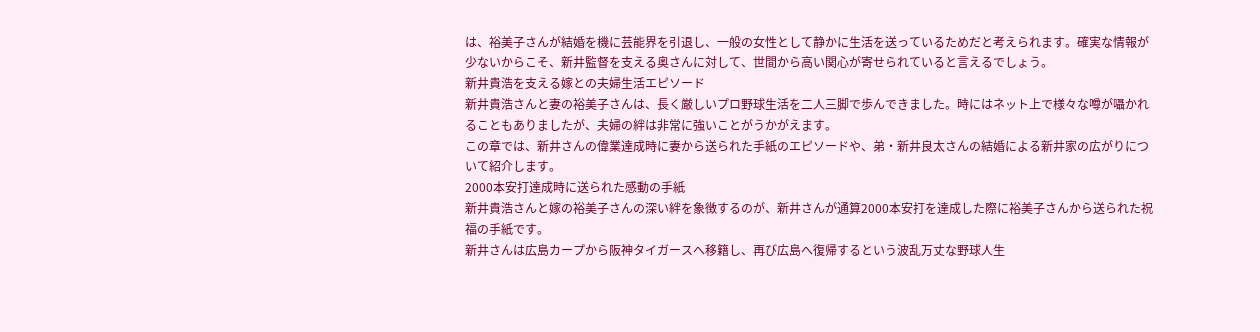は、裕美子さんが結婚を機に芸能界を引退し、一般の女性として静かに生活を送っているためだと考えられます。確実な情報が少ないからこそ、新井監督を支える奥さんに対して、世間から高い関心が寄せられていると言えるでしょう。
新井貴浩を支える嫁との夫婦生活エピソード
新井貴浩さんと妻の裕美子さんは、長く厳しいプロ野球生活を二人三脚で歩んできました。時にはネット上で様々な噂が囁かれることもありましたが、夫婦の絆は非常に強いことがうかがえます。
この章では、新井さんの偉業達成時に妻から送られた手紙のエピソードや、弟・新井良太さんの結婚による新井家の広がりについて紹介します。
2000本安打達成時に送られた感動の手紙
新井貴浩さんと嫁の裕美子さんの深い絆を象徴するのが、新井さんが通算2000本安打を達成した際に裕美子さんから送られた祝福の手紙です。
新井さんは広島カープから阪神タイガースへ移籍し、再び広島へ復帰するという波乱万丈な野球人生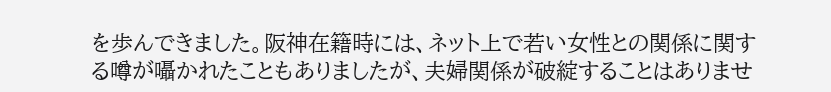を歩んできました。阪神在籍時には、ネット上で若い女性との関係に関する噂が囁かれたこともありましたが、夫婦関係が破綻することはありませ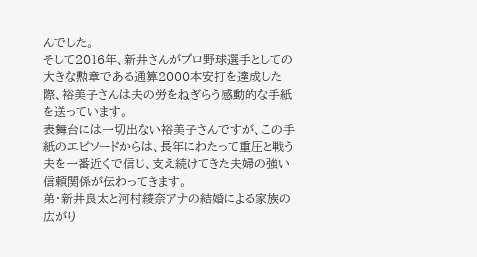んでした。
そして2016年、新井さんがプロ野球選手としての大きな勲章である通算2000本安打を達成した際、裕美子さんは夫の労をねぎらう感動的な手紙を送っています。
表舞台には一切出ない裕美子さんですが、この手紙のエピソードからは、長年にわたって重圧と戦う夫を一番近くで信じ、支え続けてきた夫婦の強い信頼関係が伝わってきます。
弟・新井良太と河村綾奈アナの結婚による家族の広がり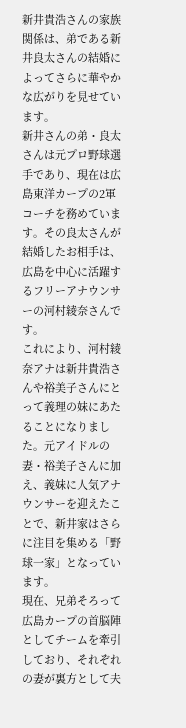新井貴浩さんの家族関係は、弟である新井良太さんの結婚によってさらに華やかな広がりを見せています。
新井さんの弟・良太さんは元プロ野球選手であり、現在は広島東洋カープの2軍コーチを務めています。その良太さんが結婚したお相手は、広島を中心に活躍するフリーアナウンサーの河村綾奈さんです。
これにより、河村綾奈アナは新井貴浩さんや裕美子さんにとって義理の妹にあたることになりました。元アイドルの妻・裕美子さんに加え、義妹に人気アナウンサーを迎えたことで、新井家はさらに注目を集める「野球一家」となっています。
現在、兄弟そろって広島カープの首脳陣としてチームを牽引しており、それぞれの妻が裏方として夫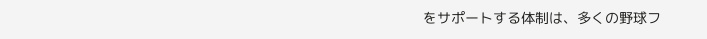をサポートする体制は、多くの野球フ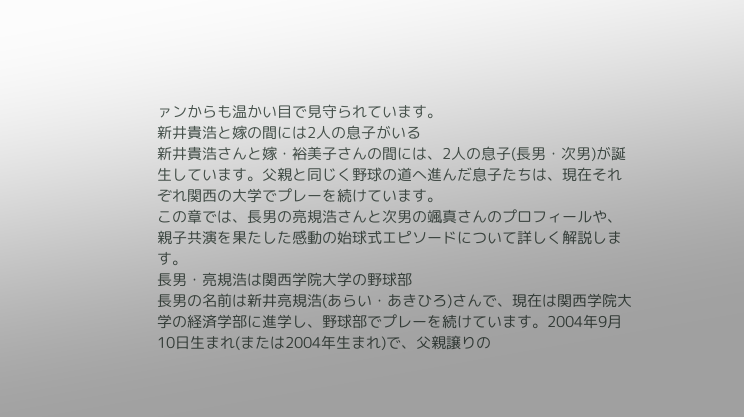ァンからも温かい目で見守られています。
新井貴浩と嫁の間には2人の息子がいる
新井貴浩さんと嫁・裕美子さんの間には、2人の息子(長男・次男)が誕生しています。父親と同じく野球の道へ進んだ息子たちは、現在それぞれ関西の大学でプレーを続けています。
この章では、長男の亮規浩さんと次男の颯真さんのプロフィールや、親子共演を果たした感動の始球式エピソードについて詳しく解説します。
長男・亮規浩は関西学院大学の野球部
長男の名前は新井亮規浩(あらい・あきひろ)さんで、現在は関西学院大学の経済学部に進学し、野球部でプレーを続けています。2004年9月10日生まれ(または2004年生まれ)で、父親譲りの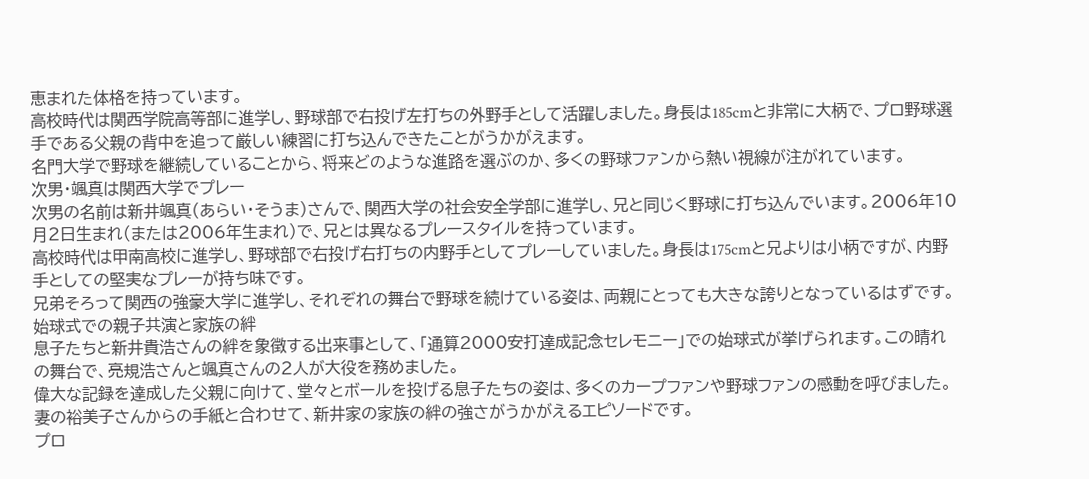恵まれた体格を持っています。
高校時代は関西学院高等部に進学し、野球部で右投げ左打ちの外野手として活躍しました。身長は185cmと非常に大柄で、プロ野球選手である父親の背中を追って厳しい練習に打ち込んできたことがうかがえます。
名門大学で野球を継続していることから、将来どのような進路を選ぶのか、多くの野球ファンから熱い視線が注がれています。
次男・颯真は関西大学でプレー
次男の名前は新井颯真(あらい・そうま)さんで、関西大学の社会安全学部に進学し、兄と同じく野球に打ち込んでいます。2006年10月2日生まれ(または2006年生まれ)で、兄とは異なるプレースタイルを持っています。
高校時代は甲南高校に進学し、野球部で右投げ右打ちの内野手としてプレーしていました。身長は175cmと兄よりは小柄ですが、内野手としての堅実なプレーが持ち味です。
兄弟そろって関西の強豪大学に進学し、それぞれの舞台で野球を続けている姿は、両親にとっても大きな誇りとなっているはずです。
始球式での親子共演と家族の絆
息子たちと新井貴浩さんの絆を象徴する出来事として、「通算2000安打達成記念セレモニー」での始球式が挙げられます。この晴れの舞台で、亮規浩さんと颯真さんの2人が大役を務めました。
偉大な記録を達成した父親に向けて、堂々とボールを投げる息子たちの姿は、多くのカープファンや野球ファンの感動を呼びました。妻の裕美子さんからの手紙と合わせて、新井家の家族の絆の強さがうかがえるエピソードです。
プロ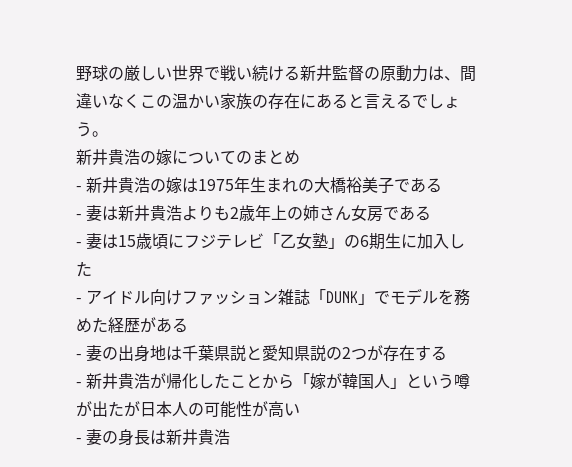野球の厳しい世界で戦い続ける新井監督の原動力は、間違いなくこの温かい家族の存在にあると言えるでしょう。
新井貴浩の嫁についてのまとめ
- 新井貴浩の嫁は1975年生まれの大橋裕美子である
- 妻は新井貴浩よりも2歳年上の姉さん女房である
- 妻は15歳頃にフジテレビ「乙女塾」の6期生に加入した
- アイドル向けファッション雑誌「DUNK」でモデルを務めた経歴がある
- 妻の出身地は千葉県説と愛知県説の2つが存在する
- 新井貴浩が帰化したことから「嫁が韓国人」という噂が出たが日本人の可能性が高い
- 妻の身長は新井貴浩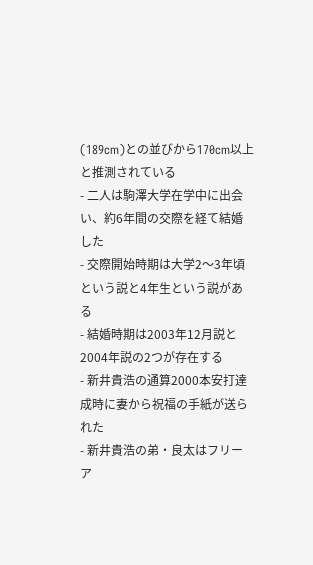(189cm)との並びから170cm以上と推測されている
- 二人は駒澤大学在学中に出会い、約6年間の交際を経て結婚した
- 交際開始時期は大学2〜3年頃という説と4年生という説がある
- 結婚時期は2003年12月説と2004年説の2つが存在する
- 新井貴浩の通算2000本安打達成時に妻から祝福の手紙が送られた
- 新井貴浩の弟・良太はフリーア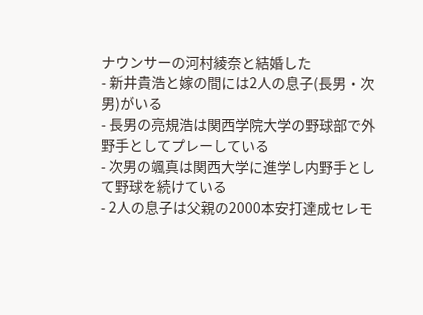ナウンサーの河村綾奈と結婚した
- 新井貴浩と嫁の間には2人の息子(長男・次男)がいる
- 長男の亮規浩は関西学院大学の野球部で外野手としてプレーしている
- 次男の颯真は関西大学に進学し内野手として野球を続けている
- 2人の息子は父親の2000本安打達成セレモ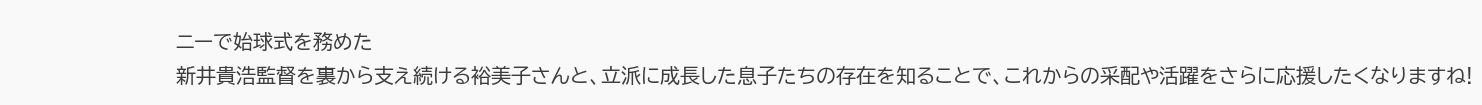ニーで始球式を務めた
新井貴浩監督を裏から支え続ける裕美子さんと、立派に成長した息子たちの存在を知ることで、これからの采配や活躍をさらに応援したくなりますね!